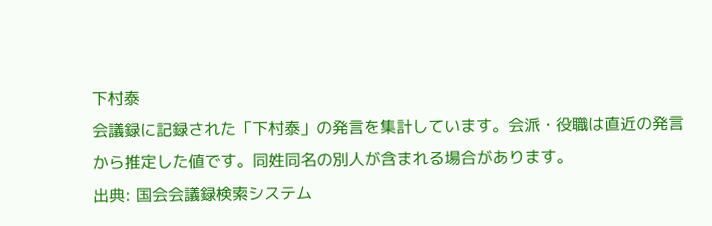下村泰
会議録に記録された「下村泰」の発言を集計しています。会派・役職は直近の発言から推定した値です。同姓同名の別人が含まれる場合があります。
出典: 国会会議録検索システム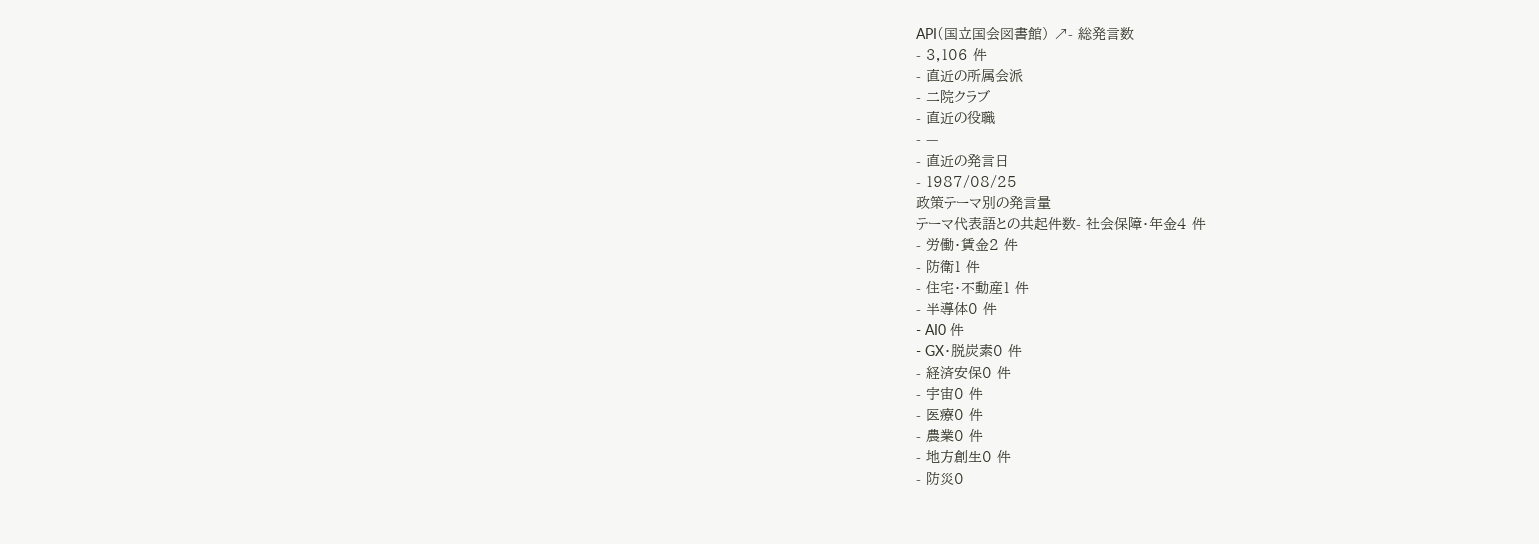API(国立国会図書館) ↗- 総発言数
- 3,106 件
- 直近の所属会派
- 二院クラブ
- 直近の役職
- —
- 直近の発言日
- 1987/08/25
政策テーマ別の発言量
テーマ代表語との共起件数- 社会保障・年金4 件
- 労働・賃金2 件
- 防衛1 件
- 住宅・不動産1 件
- 半導体0 件
- AI0 件
- GX・脱炭素0 件
- 経済安保0 件
- 宇宙0 件
- 医療0 件
- 農業0 件
- 地方創生0 件
- 防災0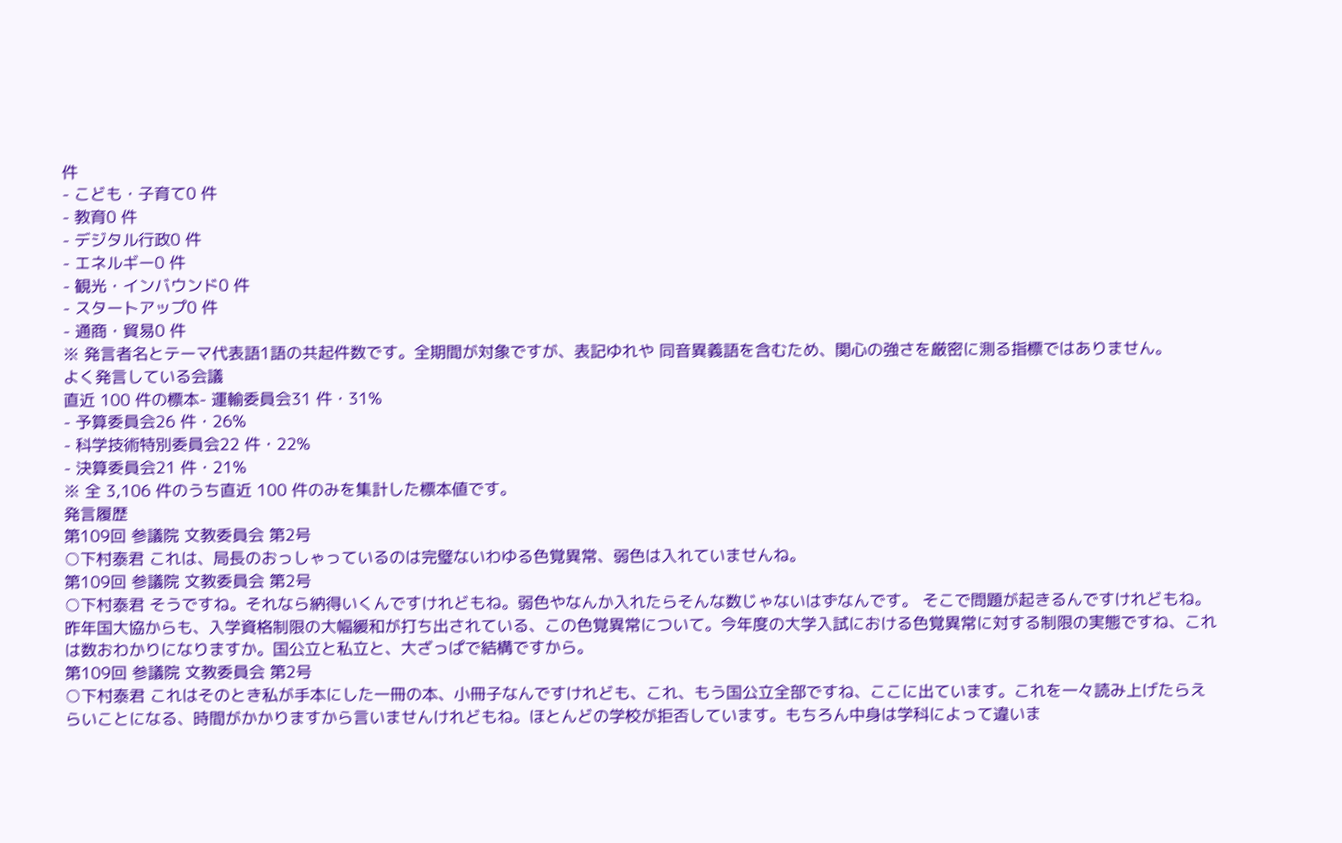件
- こども・子育て0 件
- 教育0 件
- デジタル行政0 件
- エネルギー0 件
- 観光・インバウンド0 件
- スタートアップ0 件
- 通商・貿易0 件
※ 発言者名とテーマ代表語1語の共起件数です。全期間が対象ですが、表記ゆれや 同音異義語を含むため、関心の強さを厳密に測る指標ではありません。
よく発言している会議
直近 100 件の標本- 運輸委員会31 件・31%
- 予算委員会26 件・26%
- 科学技術特別委員会22 件・22%
- 決算委員会21 件・21%
※ 全 3,106 件のうち直近 100 件のみを集計した標本値です。
発言履歴
第109回 参議院 文教委員会 第2号
○下村泰君 これは、局長のおっしゃっているのは完璧ないわゆる色覚異常、弱色は入れていませんね。
第109回 参議院 文教委員会 第2号
○下村泰君 そうですね。それなら納得いくんですけれどもね。弱色やなんか入れたらそんな数じゃないはずなんです。 そこで問題が起きるんですけれどもね。昨年国大協からも、入学資格制限の大幅緩和が打ち出されている、この色覚異常について。今年度の大学入試における色覚異常に対する制限の実態ですね、これは数おわかりになりますか。国公立と私立と、大ざっぱで結構ですから。
第109回 参議院 文教委員会 第2号
○下村泰君 これはそのとき私が手本にした一冊の本、小冊子なんですけれども、これ、もう国公立全部ですね、ここに出ています。これを一々読み上げたらえらいことになる、時間がかかりますから言いませんけれどもね。ほとんどの学校が拒否しています。もちろん中身は学科によって違いま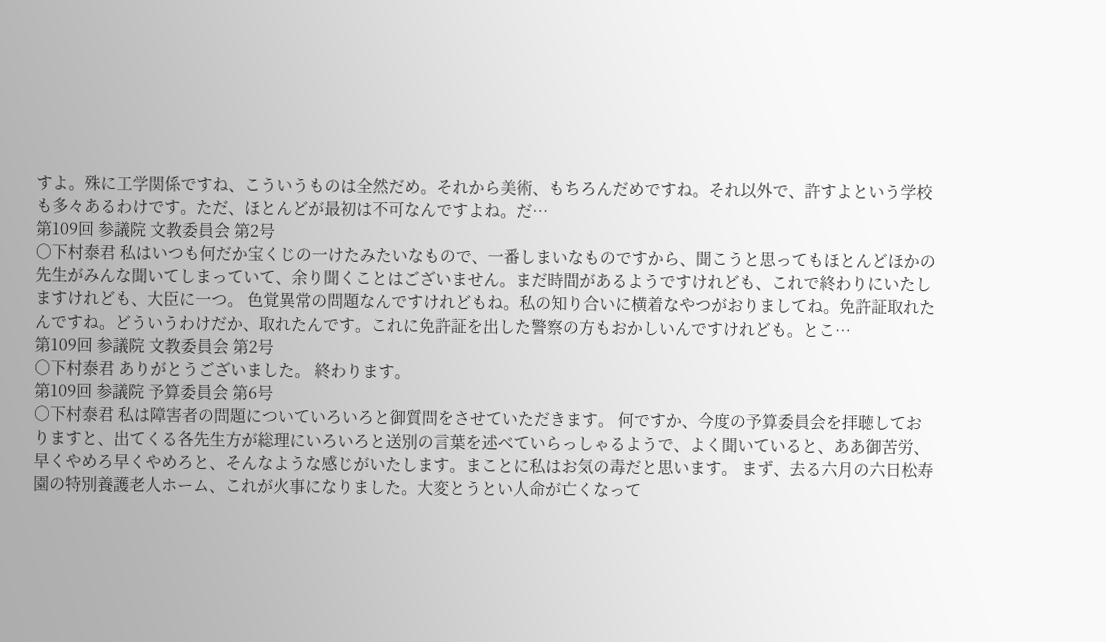すよ。殊に工学関係ですね、こういうものは全然だめ。それから美術、もちろんだめですね。それ以外で、許すよという学校も多々あるわけです。ただ、ほとんどが最初は不可なんですよね。だ…
第109回 参議院 文教委員会 第2号
○下村泰君 私はいつも何だか宝くじの一けたみたいなもので、一番しまいなものですから、聞こうと思ってもほとんどほかの先生がみんな聞いてしまっていて、余り聞くことはございません。まだ時間があるようですけれども、これで終わりにいたしますけれども、大臣に一つ。 色覚異常の問題なんですけれどもね。私の知り合いに横着なやつがおりましてね。免許証取れたんですね。どういうわけだか、取れたんです。これに免許証を出した警察の方もおかしいんですけれども。とこ…
第109回 参議院 文教委員会 第2号
○下村泰君 ありがとうございました。 終わります。
第109回 参議院 予算委員会 第6号
○下村泰君 私は障害者の問題についていろいろと御質問をさせていただきます。 何ですか、今度の予算委員会を拝聴しておりますと、出てくる各先生方が総理にいろいろと送別の言葉を述べていらっしゃるようで、よく聞いていると、ああ御苦労、早くやめろ早くやめろと、そんなような感じがいたします。まことに私はお気の毒だと思います。 まず、去る六月の六日松寿園の特別養護老人ホーム、これが火事になりました。大変とうとい人命が亡くなって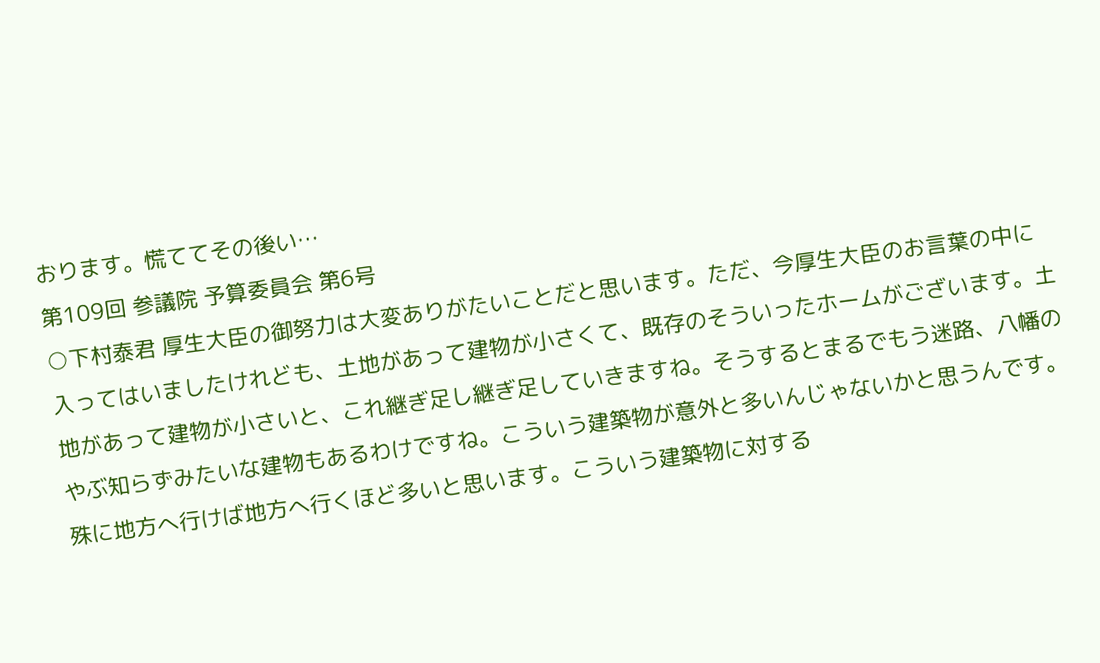おります。慌ててその後い…
第109回 参議院 予算委員会 第6号
○下村泰君 厚生大臣の御努力は大変ありがたいことだと思います。ただ、今厚生大臣のお言葉の中に入ってはいましたけれども、土地があって建物が小さくて、既存のそういったホームがございます。土地があって建物が小さいと、これ継ぎ足し継ぎ足していきますね。そうするとまるでもう迷路、八幡のやぶ知らずみたいな建物もあるわけですね。こういう建築物が意外と多いんじゃないかと思うんです。殊に地方へ行けば地方へ行くほど多いと思います。こういう建築物に対する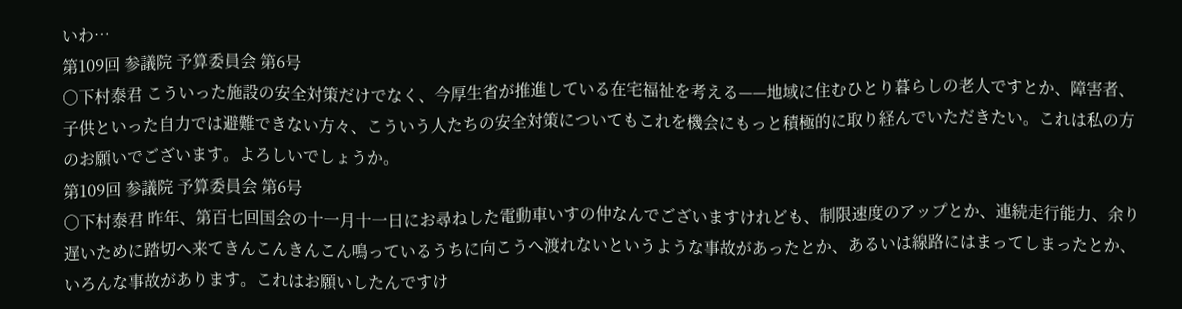いわ…
第109回 参議院 予算委員会 第6号
○下村泰君 こういった施設の安全対策だけでなく、今厚生省が推進している在宅福祉を考える——地域に住むひとり暮らしの老人ですとか、障害者、子供といった自力では避難できない方々、こういう人たちの安全対策についてもこれを機会にもっと積極的に取り経んでいただきたい。これは私の方のお願いでございます。よろしいでしょうか。
第109回 参議院 予算委員会 第6号
○下村泰君 昨年、第百七回国会の十一月十一日にお尋ねした電動車いすの仲なんでございますけれども、制限速度のアップとか、連続走行能力、余り遅いために踏切へ来てきんこんきんこん鳴っているうちに向こうへ渡れないというような事故があったとか、あるいは線路にはまってしまったとか、いろんな事故があります。これはお願いしたんですけ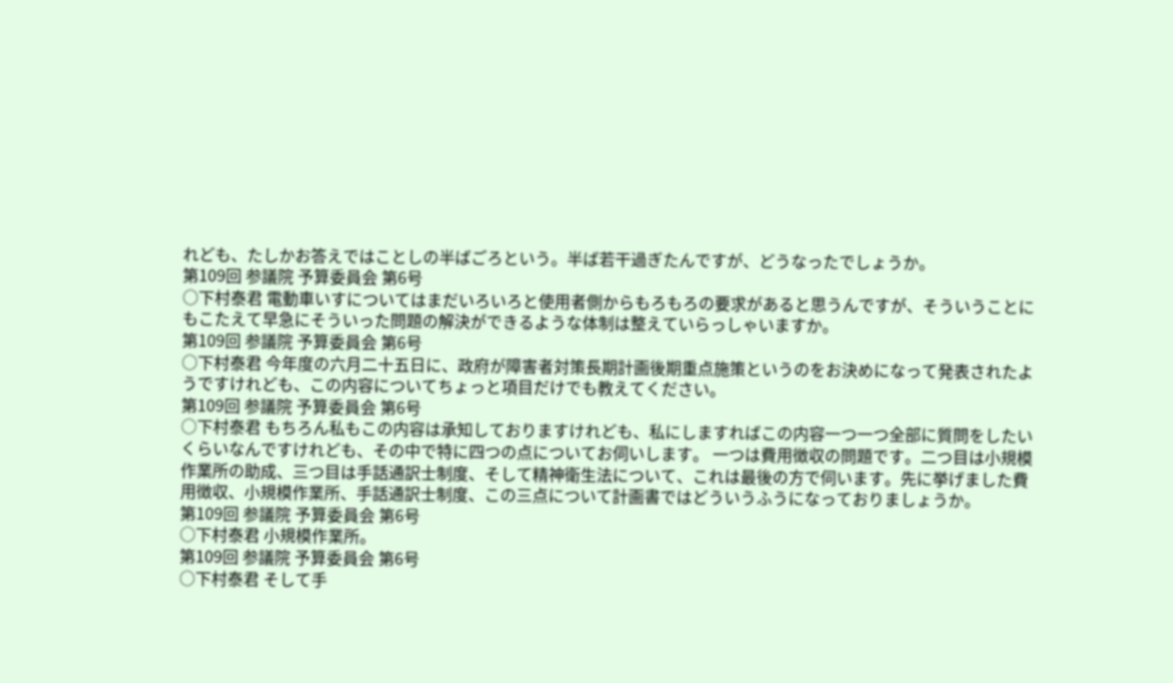れども、たしかお答えではことしの半ばごろという。半ば若干過ぎたんですが、どうなったでしょうか。
第109回 参議院 予算委員会 第6号
○下村泰君 電動車いすについてはまだいろいろと使用者側からもろもろの要求があると思うんですが、そういうことにもこたえて早急にそういった問題の解決ができるような体制は整えていらっしゃいますか。
第109回 参議院 予算委員会 第6号
○下村泰君 今年度の六月二十五日に、政府が障害者対策長期計画後期重点施策というのをお決めになって発表されたようですけれども、この内容についてちょっと項目だけでも教えてください。
第109回 参議院 予算委員会 第6号
○下村泰君 もちろん私もこの内容は承知しておりますけれども、私にしますればこの内容一つ一つ全部に質問をしたいくらいなんですけれども、その中で特に四つの点についてお伺いします。 一つは費用徴収の問題です。二つ目は小規模作業所の助成、三つ目は手話通訳士制度、そして精神衛生法について、これは最後の方で伺います。先に挙げました費用徴収、小規模作業所、手話通訳士制度、この三点について計画書ではどういうふうになっておりましょうか。
第109回 参議院 予算委員会 第6号
○下村泰君 小規模作業所。
第109回 参議院 予算委員会 第6号
○下村泰君 そして手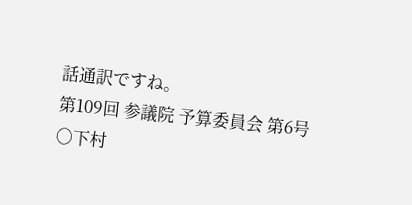話通訳ですね。
第109回 参議院 予算委員会 第6号
○下村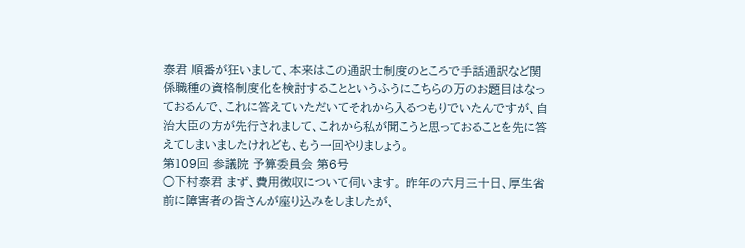泰君 順番が狂いまして、本来はこの通訳士制度のところで手話通訳など関係職種の資格制度化を検討することというふうにこちらの万のお題目はなっておるんで、これに答えていただいてそれから入るつもりでいたんですが、自治大臣の方が先行されまして、これから私が聞こうと思っておることを先に答えてしまいましたけれども、もう一回やりましょう。
第109回 参議院 予算委員会 第6号
○下村泰君 まず、費用徴収について伺います。 昨年の六月三十日、厚生省前に障害者の皆さんが座り込みをしましたが、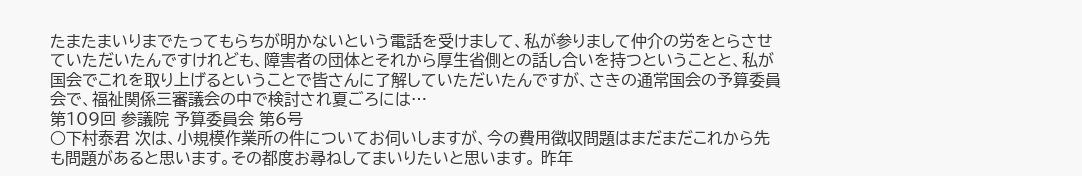たまたまいりまでたってもらちが明かないという電話を受けまして、私が参りまして仲介の労をとらさせていただいたんですけれども、障害者の団体とそれから厚生省側との話し合いを持つということと、私が国会でこれを取り上げるということで皆さんに了解していただいたんですが、さきの通常国会の予算委員会で、福祉関係三審議会の中で検討され夏ごろには…
第109回 参議院 予算委員会 第6号
○下村泰君 次は、小規模作業所の件についてお伺いしますが、今の費用徴収問題はまだまだこれから先も問題があると思います。その都度お尋ねしてまいりたいと思います。 昨年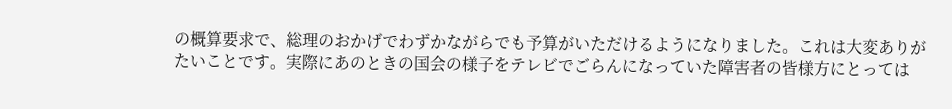の概算要求で、総理のおかげでわずかながらでも予算がいただけるようになりました。これは大変ありがたいことです。実際にあのときの国会の様子をテレビでごらんになっていた障害者の皆様方にとっては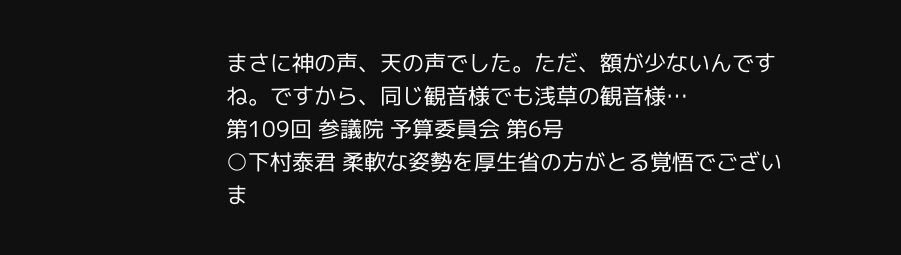まさに神の声、天の声でした。ただ、額が少ないんですね。ですから、同じ観音様でも浅草の観音様…
第109回 参議院 予算委員会 第6号
○下村泰君 柔軟な姿勢を厚生省の方がとる覚悟でございま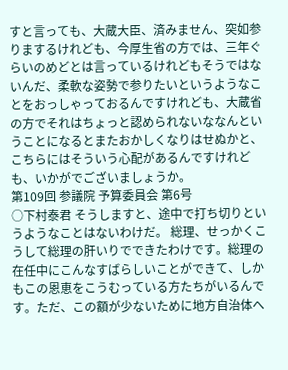すと言っても、大蔵大臣、済みません、突如参りまするけれども、今厚生省の方では、三年ぐらいのめどとは言っているけれどもそうではないんだ、柔軟な姿勢で参りたいというようなことをおっしゃっておるんですけれども、大蔵省の方でそれはちょっと認められないななんということになるとまたおかしくなりはせぬかと、こちらにはそういう心配があるんですけれども、いかがでございましょうか。
第109回 参議院 予算委員会 第6号
○下村泰君 そうしますと、途中で打ち切りというようなことはないわけだ。 総理、せっかくこうして総理の肝いりでできたわけです。総理の在任中にこんなすばらしいことができて、しかもこの恩恵をこうむっている方たちがいるんです。ただ、この額が少ないために地方自治体へ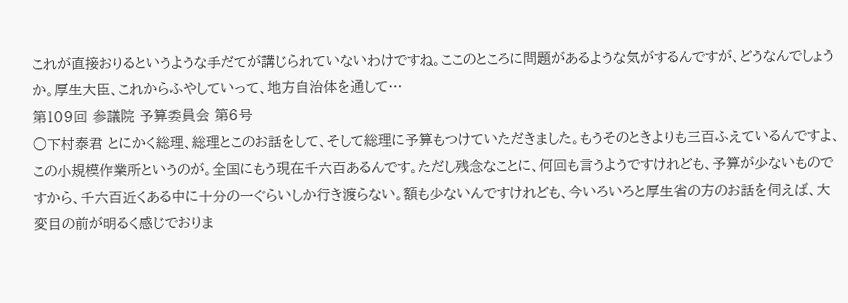これが直接おりるというような手だてが講じられていないわけですね。ここのところに問題があるような気がするんですが、どうなんでしょうか。厚生大臣、これからふやしていって、地方自治体を通して…
第109回 参議院 予算委員会 第6号
○下村泰君 とにかく総理、総理とこのお話をして、そして総理に予算もつけていただきました。もうそのときよりも三百ふえているんですよ、この小規模作業所というのが。全国にもう現在千六百あるんです。ただし残念なことに、何回も言うようですけれども、予算が少ないものですから、千六百近くある中に十分の一ぐらいしか行き渡らない。額も少ないんですけれども、今いろいろと厚生省の方のお話を伺えば、大変目の前が明るく感じでおりま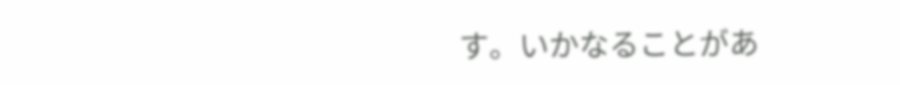す。いかなることがあ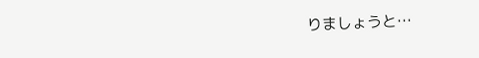りましょうと…